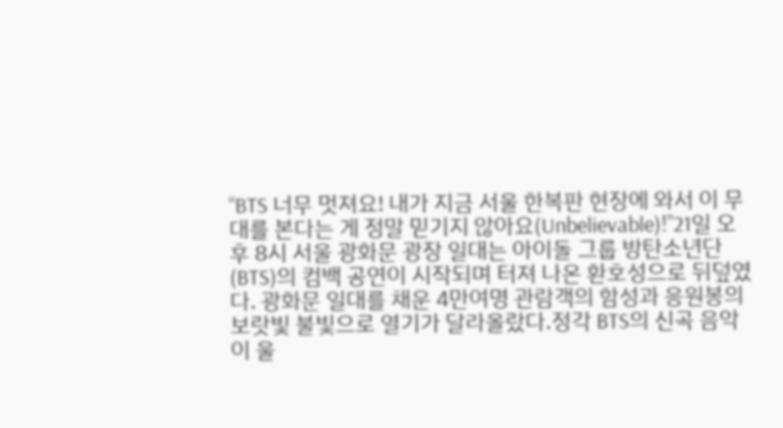“BTS 너무 멋져요! 내가 지금 서울 한복판 현장에 와서 이 무대를 본다는 게 정말 믿기지 않아요(Unbelievable)!”21일 오후 8시 서울 광화문 광장 일대는 아이돌 그룹 방탄소년단(BTS)의 컴백 공연이 시작되며 터져 나온 환호성으로 뒤덮였다. 광화문 일대를 채운 4만여명 관람객의 함성과 응원봉의 보랏빛 불빛으로 열기가 달라올랐다.정각 BTS의 신곡 음악이 울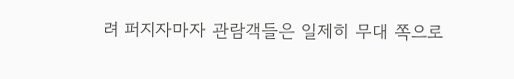려 퍼지자마자 관람객들은 일제히 무대 쪽으로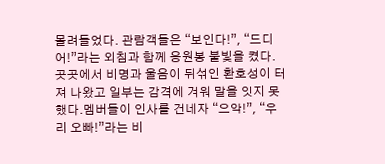몰려들었다. 관람객들은 “보인다!”, “드디어!”라는 외침과 함께 응원봉 불빛을 켰다. 곳곳에서 비명과 울음이 뒤섞인 환호성이 터져 나왔고 일부는 감격에 겨워 말을 잇지 못했다.멤버들이 인사를 건네자 “으악!”, “우리 오빠!”라는 비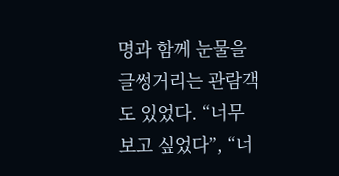명과 함께 눈물을 글썽거리는 관람객도 있었다. “너무 보고 싶었다”, “너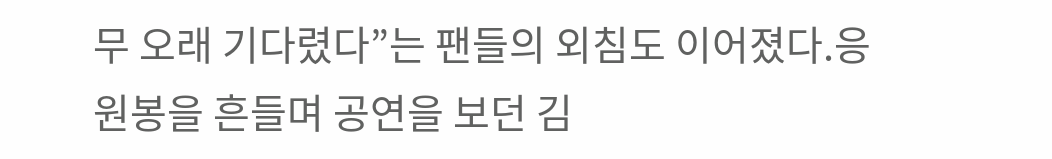무 오래 기다렸다”는 팬들의 외침도 이어졌다.응원봉을 흔들며 공연을 보던 김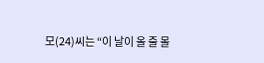모(24)씨는 “이 날이 올 줄 몰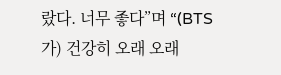랐다. 너무 좋다”며 “(BTS가) 건강히 오래 오래